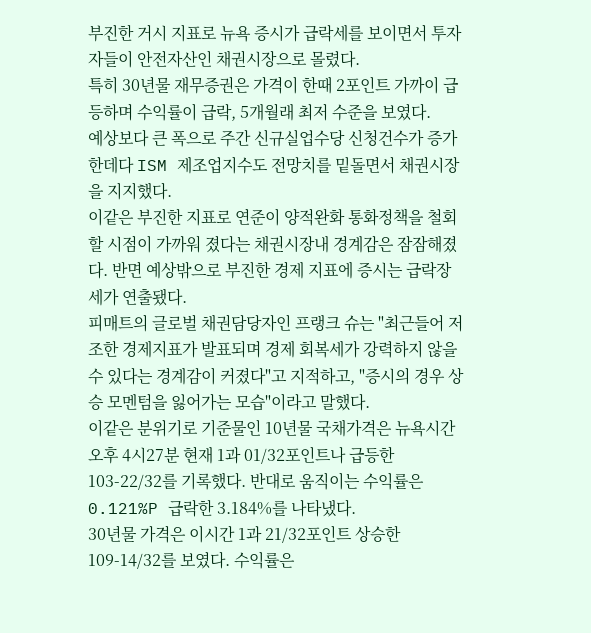부진한 거시 지표로 뉴욕 증시가 급락세를 보이면서 투자자들이 안전자산인 채권시장으로 몰렸다.
특히 30년물 재무증권은 가격이 한때 2포인트 가까이 급등하며 수익률이 급락, 5개월래 최저 수준을 보였다.
예상보다 큰 폭으로 주간 신규실업수당 신청건수가 증가한데다 ISM 제조업지수도 전망치를 밑돌면서 채권시장을 지지했다.
이같은 부진한 지표로 연준이 양적완화 통화정책을 철회할 시점이 가까워 졌다는 채권시장내 경계감은 잠잠해졌다. 반면 예상밖으로 부진한 경제 지표에 증시는 급락장세가 연출됐다.
피매트의 글로벌 채권담당자인 프랭크 슈는 "최근들어 저조한 경제지표가 발표되며 경제 회복세가 강력하지 않을 수 있다는 경계감이 커졌다"고 지적하고, "증시의 경우 상승 모멘텀을 잃어가는 모습"이라고 말했다.
이같은 분위기로 기준물인 10년물 국채가격은 뉴욕시간 오후 4시27분 현재 1과 01/32포인트나 급등한 103-22/32를 기록했다. 반대로 움직이는 수익률은 0.121%P 급락한 3.184%를 나타냈다.
30년물 가격은 이시간 1과 21/32포인트 상승한 109-14/32를 보였다. 수익률은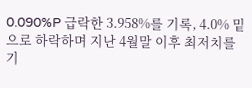0.090%P 급락한 3.958%를 기록, 4.0% 밑으로 하락하며 지난 4월말 이후 최저치를 기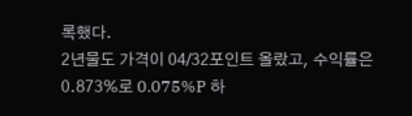록했다.
2년물도 가격이 04/32포인트 올랐고, 수익률은 0.873%로 0.075%P 하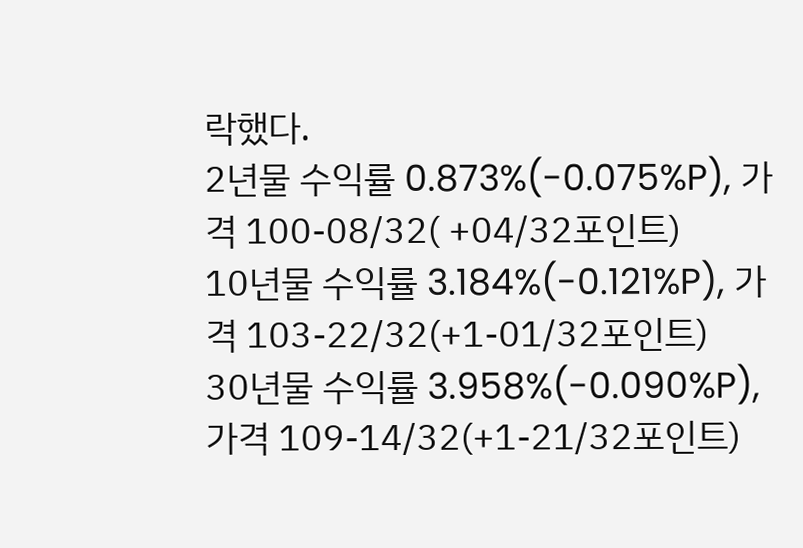락했다.
2년물 수익률 0.873%(-0.075%P), 가격 100-08/32( +04/32포인트)
10년물 수익률 3.184%(-0.121%P), 가격 103-22/32(+1-01/32포인트)
30년물 수익률 3.958%(-0.090%P), 가격 109-14/32(+1-21/32포인트)